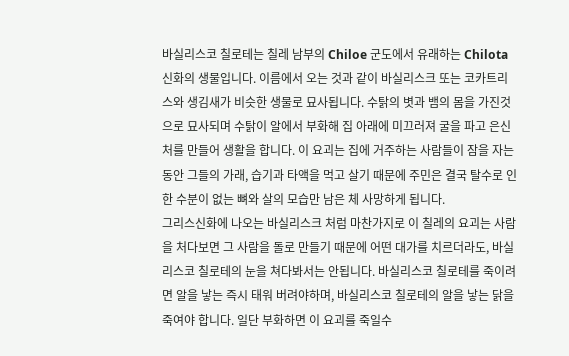바실리스코 칠로테는 칠레 남부의 Chiloe 군도에서 유래하는 Chilota 신화의 생물입니다. 이름에서 오는 것과 같이 바실리스크 또는 코카트리스와 생김새가 비슷한 생물로 묘사됩니다. 수탉의 볏과 뱀의 몸을 가진것으로 묘사되며 수탉이 알에서 부화해 집 아래에 미끄러져 굴을 파고 은신처를 만들어 생활을 합니다. 이 요괴는 집에 거주하는 사람들이 잠을 자는 동안 그들의 가래, 습기과 타액을 먹고 살기 때문에 주민은 결국 탈수로 인한 수분이 없는 뼈와 살의 모습만 남은 체 사망하게 됩니다.
그리스신화에 나오는 바실리스크 처럼 마찬가지로 이 칠레의 요괴는 사람을 처다보면 그 사람을 돌로 만들기 때문에 어떤 대가를 치르더라도, 바실리스코 칠로테의 눈을 쳐다봐서는 안됩니다. 바실리스코 칠로테를 죽이려면 알을 낳는 즉시 태워 버려야하며, 바실리스코 칠로테의 알을 낳는 닭을 죽여야 합니다. 일단 부화하면 이 요괴를 죽일수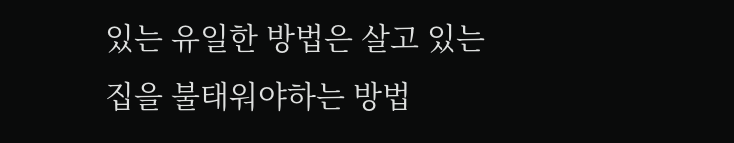있는 유일한 방법은 살고 있는 집을 불태워야하는 방법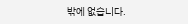밖에 없습니다.